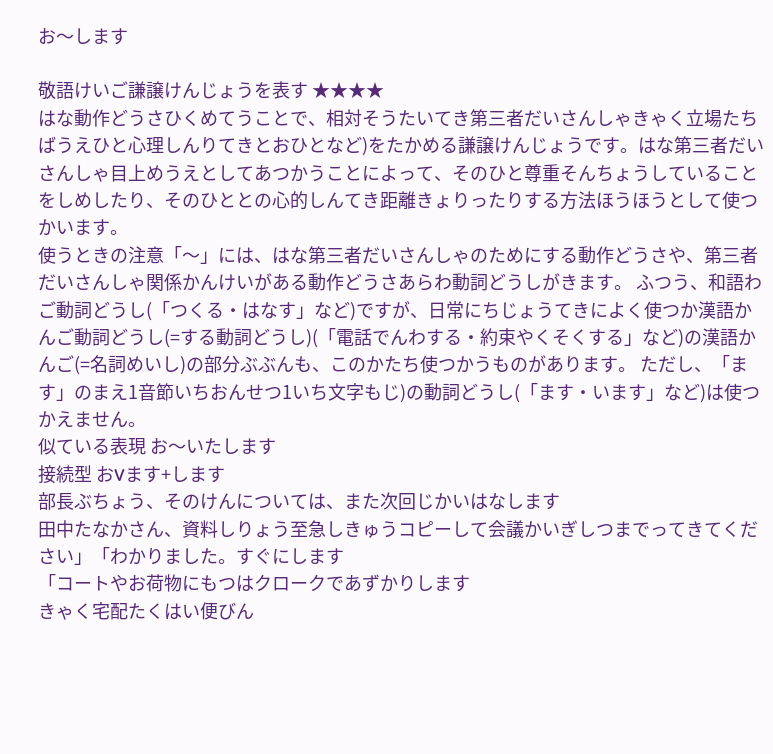お〜します

敬語けいご謙譲けんじょうを表す ★★★★
はな動作どうさひくめてうことで、相対そうたいてき第三者だいさんしゃきゃく立場たちばうえひと心理しんりてきとおひとなど)をたかめる謙譲けんじょうです。はな第三者だいさんしゃ目上めうえとしてあつかうことによって、そのひと尊重そんちょうしていることをしめしたり、そのひととの心的しんてき距離きょりったりする方法ほうほうとして使つかいます。
使うときの注意「〜」には、はな第三者だいさんしゃのためにする動作どうさや、第三者だいさんしゃ関係かんけいがある動作どうさあらわ動詞どうしがきます。 ふつう、和語わご動詞どうし(「つくる・はなす」など)ですが、日常にちじょうてきによく使つか漢語かんご動詞どうし(=する動詞どうし)(「電話でんわする・約束やくそくする」など)の漢語かんご(=名詞めいし)の部分ぶぶんも、このかたち使つかうものがあります。 ただし、「ます」のまえ1音節いちおんせつ1いち文字もじ)の動詞どうし(「ます・います」など)は使つかえません。
似ている表現 お〜いたします
接続型 おVます+します
部長ぶちょう、そのけんについては、また次回じかいはなします
田中たなかさん、資料しりょう至急しきゅうコピーして会議かいぎしつまでってきてください」「わかりました。すぐにします
「コートやお荷物にもつはクロークであずかりします
きゃく宅配たくはい便びん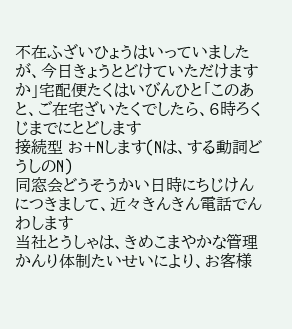不在ふざいひょうはいっていましたが、今日きょうとどけていただけますか」宅配便たくはいびんひと「このあと、ご在宅ざいたくでしたら、6時ろくじまでにとどします
接続型 お+Nします(Nは、する動詞どうしのN)
同窓会どうそうかい日時にちじけんにつきまして、近々きんきん電話でんわします
当社とうしゃは、きめこまやかな管理かんり体制たいせいにより、お客様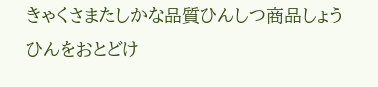きゃくさまたしかな品質ひんしつ商品しょうひんをおとどけ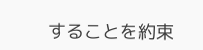することを約束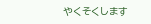やくそくします